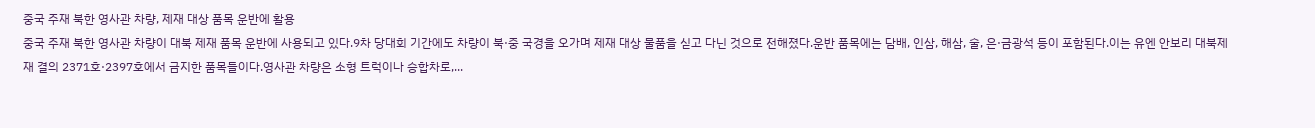중국 주재 북한 영사관 차량, 제재 대상 품목 운반에 활용
중국 주재 북한 영사관 차량이 대북 제재 품목 운반에 사용되고 있다.9차 당대회 기간에도 차량이 북·중 국경을 오가며 제재 대상 물품을 싣고 다닌 것으로 전해졌다.운반 품목에는 담배, 인삼, 해삼, 술, 은·금광석 등이 포함된다.이는 유엔 안보리 대북제재 결의 2371호·2397호에서 금지한 품목들이다.영사관 차량은 소형 트럭이나 승합차로,...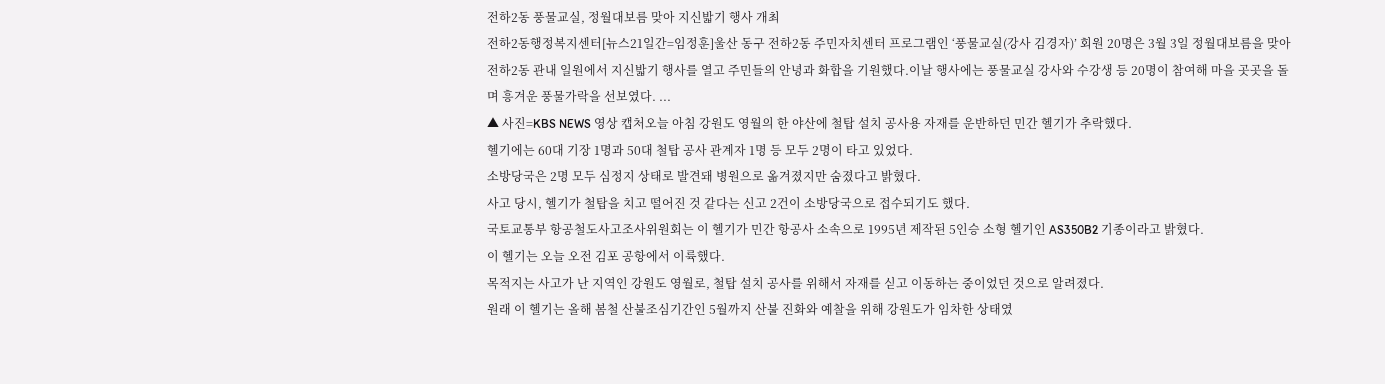전하2동 풍물교실, 정월대보름 맞아 지신밟기 행사 개최
전하2동행정복지센터[뉴스21일간=임정훈]울산 동구 전하2동 주민자치센터 프로그램인 ‘풍물교실(강사 김경자)’ 회원 20명은 3월 3일 정월대보름을 맞아 전하2동 관내 일원에서 지신밟기 행사를 열고 주민들의 안녕과 화합을 기원했다.이날 행사에는 풍물교실 강사와 수강생 등 20명이 참여해 마을 곳곳을 돌며 흥겨운 풍물가락을 선보였다. ...
▲ 사진=KBS NEWS 영상 캡처오늘 아침 강원도 영월의 한 야산에 철탑 설치 공사용 자재를 운반하던 민간 헬기가 추락했다.
헬기에는 60대 기장 1명과 50대 철탑 공사 관계자 1명 등 모두 2명이 타고 있었다.
소방당국은 2명 모두 심정지 상태로 발견돼 병원으로 옮겨졌지만 숨졌다고 밝혔다.
사고 당시, 헬기가 철탑을 치고 떨어진 것 같다는 신고 2건이 소방당국으로 접수되기도 했다.
국토교통부 항공철도사고조사위원회는 이 헬기가 민간 항공사 소속으로 1995년 제작된 5인승 소형 헬기인 AS350B2 기종이라고 밝혔다.
이 헬기는 오늘 오전 김포 공항에서 이륙했다.
목적지는 사고가 난 지역인 강원도 영월로, 철탑 설치 공사를 위해서 자재를 싣고 이동하는 중이었던 것으로 알려졌다.
원래 이 헬기는 올해 봄철 산불조심기간인 5월까지 산불 진화와 예찰을 위해 강원도가 임차한 상태였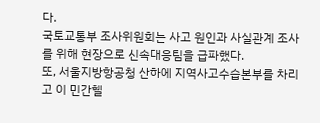다.
국토교통부 조사위원회는 사고 원인과 사실관계 조사를 위해 현장으로 신속대응팀을 급파했다.
또, 서울지방항공청 산하에 지역사고수습본부를 차리고 이 민간헬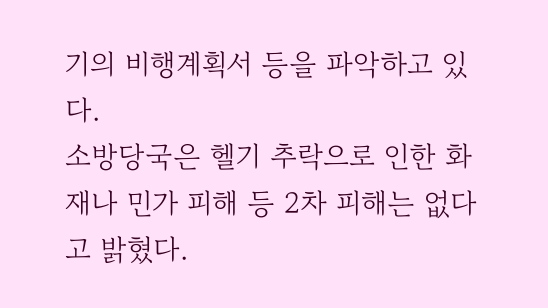기의 비행계획서 등을 파악하고 있다.
소방당국은 헬기 추락으로 인한 화재나 민가 피해 등 2차 피해는 없다고 밝혔다.